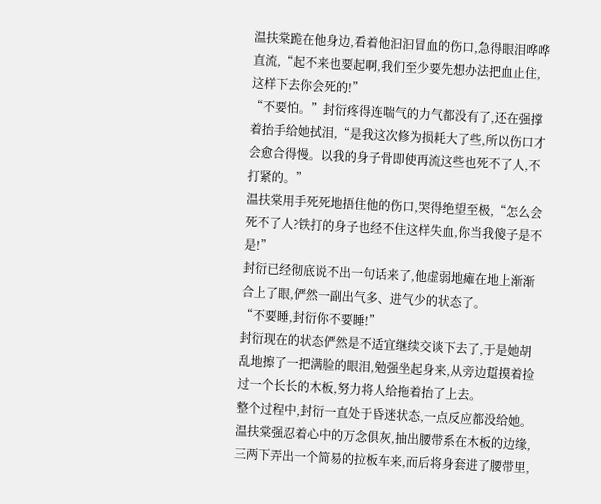温扶棠跪在他身边,看着他汩汩冒血的伤口,急得眼泪哗哗直流,“起不来也要起啊,我们至少要先想办法把血止住,这样下去你会死的!”
“不要怕。”封衍疼得连喘气的力气都没有了,还在强撑着抬手给她拭泪,“是我这次修为损耗大了些,所以伤口才会愈合得慢。以我的身子骨即使再流这些也死不了人,不打紧的。”
温扶棠用手死死地捂住他的伤口,哭得绝望至极,“怎么会死不了人?铁打的身子也经不住这样失血,你当我傻子是不是!”
封衍已经彻底说不出一句话来了,他虚弱地瘫在地上渐渐合上了眼,俨然一副出气多、进气少的状态了。
“不要睡,封衍你不要睡!”
封衍现在的状态俨然是不适宜继续交谈下去了,于是她胡乱地擦了一把满脸的眼泪,勉强坐起身来,从旁边踅摸着捡过一个长长的木板,努力将人给拖着抬了上去。
整个过程中,封衍一直处于昏迷状态,一点反应都没给她。
温扶棠强忍着心中的万念俱灰,抽出腰带系在木板的边缘,三两下弄出一个简易的拉板车来,而后将身套进了腰带里,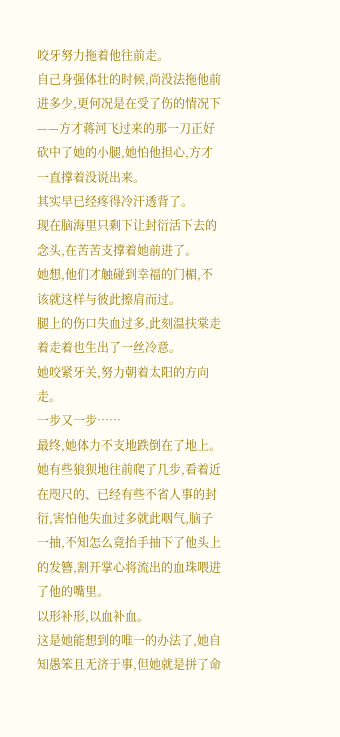咬牙努力拖着他往前走。
自己身强体壮的时候,尚没法拖他前进多少,更何况是在受了伤的情况下——方才蒋河飞过来的那一刀正好砍中了她的小腿,她怕他担心,方才一直撑着没说出来。
其实早已经疼得冷汗透背了。
现在脑海里只剩下让封衍活下去的念头,在苦苦支撑着她前进了。
她想,他们才触碰到幸福的门楣,不该就这样与彼此擦肩而过。
腿上的伤口失血过多,此刻温扶棠走着走着也生出了一丝冷意。
她咬紧牙关,努力朝着太阳的方向走。
一步又一步……
最终,她体力不支地跌倒在了地上。
她有些狼狈地往前爬了几步,看着近在咫尺的、已经有些不省人事的封衍,害怕他失血过多就此咽气,脑子一抽,不知怎么竟抬手抽下了他头上的发簪,割开掌心将流出的血珠喂进了他的嘴里。
以形补形,以血补血。
这是她能想到的唯一的办法了,她自知愚笨且无济于事,但她就是拼了命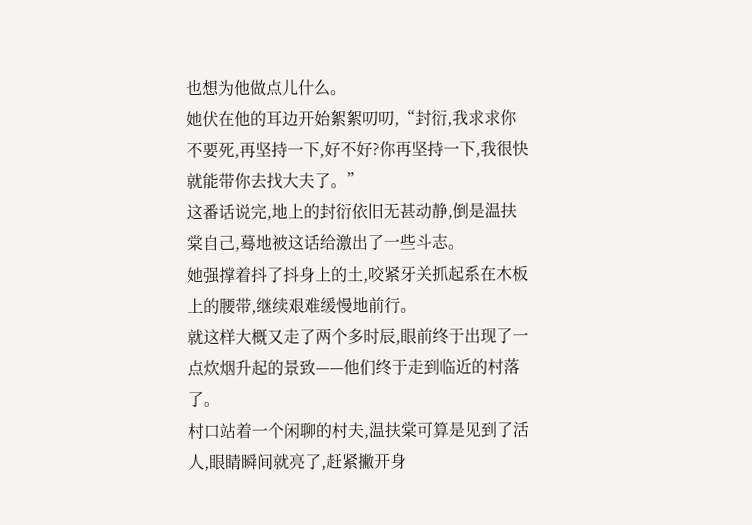也想为他做点儿什么。
她伏在他的耳边开始絮絮叨叨,“封衍,我求求你不要死,再坚持一下,好不好?你再坚持一下,我很快就能带你去找大夫了。”
这番话说完,地上的封衍依旧无甚动静,倒是温扶棠自己,蓦地被这话给激出了一些斗志。
她强撑着抖了抖身上的土,咬紧牙关抓起系在木板上的腰带,继续艰难缓慢地前行。
就这样大概又走了两个多时辰,眼前终于出现了一点炊烟升起的景致——他们终于走到临近的村落了。
村口站着一个闲聊的村夫,温扶棠可算是见到了活人,眼睛瞬间就亮了,赶紧撇开身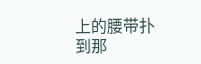上的腰带扑到那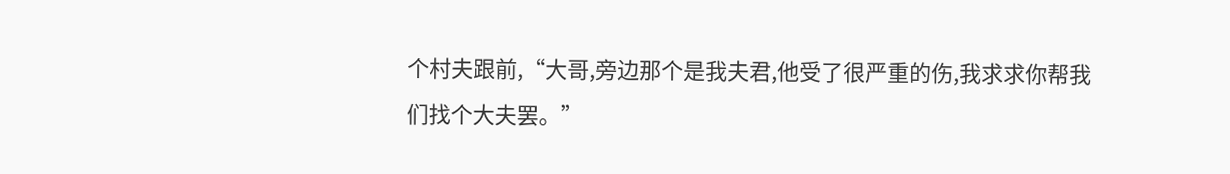个村夫跟前,“大哥,旁边那个是我夫君,他受了很严重的伤,我求求你帮我们找个大夫罢。”